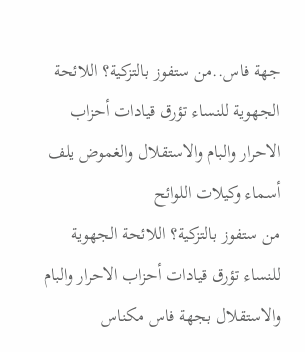جهة فاس..من ستفوز بالتزكية؟ اللائحة الجهوية للنساء تؤرق قيادات أحزاب الاحرار والبام والاستقلال والغموض يلف أسماء وكيلات اللوائح
من ستفوز بالتزكية؟ اللائحة الجهوية للنساء تؤرق قيادات أحزاب الاحرار والبام والاستقلال بجهة فاس مكناس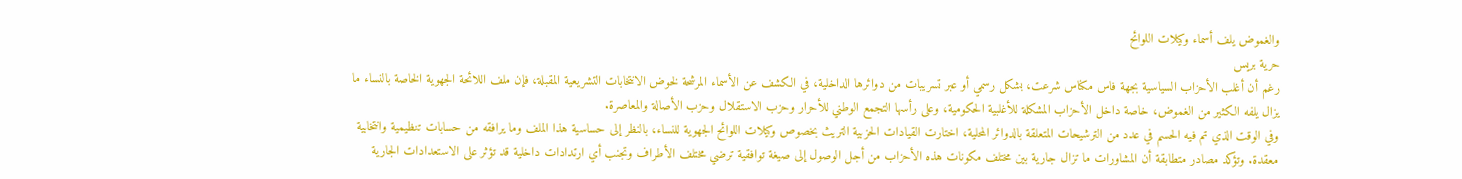والغموض يلف أسماء وكيلات اللوائح
حرية بريس
رغم أن أغلب الأحزاب السياسية بجهة فاس مكناس شرعت، بشكل رسمي أو عبر تسريبات من دوائرها الداخلية، في الكشف عن الأسماء المرشحة لخوض الانتخابات التشريعية المقبلة، فإن ملف اللائحة الجهوية الخاصة بالنساء ما يزال يلفه الكثير من الغموض، خاصة داخل الأحزاب المشكلة للأغلبية الحكومية، وعلى رأسها التجمع الوطني للأحرار وحزب الاستقلال وحزب الأصالة والمعاصرة.
وفي الوقت الذي تم فيه الحسم في عدد من الترشيحات المتعلقة بالدوائر المحلية، اختارت القيادات الحزبية التريث بخصوص وكيلات اللوائح الجهوية للنساء، بالنظر إلى حساسية هذا الملف وما يرافقه من حسابات تنظيمية وانتخابية معقدة. وتؤكد مصادر متطابقة أن المشاورات ما تزال جارية بين مختلف مكونات هذه الأحزاب من أجل الوصول إلى صيغة توافقية ترضي مختلف الأطراف وتجنب أي ارتدادات داخلية قد تؤثر على الاستعدادات الجارية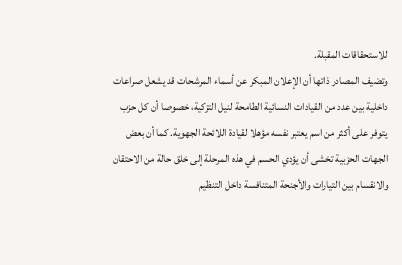للاستحقاقات المقبلة.
وتضيف المصادر ذاتها أن الإعلان المبكر عن أسماء المرشحات قد يشعل صراعات داخلية بين عدد من القيادات النسائية الطامحة لنيل التزكية، خصوصا أن كل حزب يتوفر على أكثر من اسم يعتبر نفسه مؤهلا لقيادة اللائحة الجهوية. كما أن بعض الجهات الحزبية تخشى أن يؤدي الحسم في هذه المرحلة إلى خلق حالة من الاحتقان والانقسام بين التيارات والأجنحة المتنافسة داخل التنظيم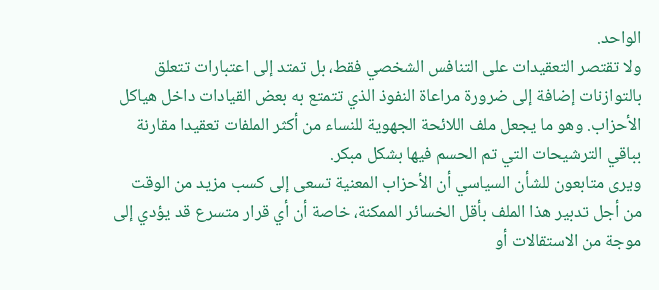الواحد.
ولا تقتصر التعقيدات على التنافس الشخصي فقط، بل تمتد إلى اعتبارات تتعلق بالتوازنات إضافة إلى ضرورة مراعاة النفوذ الذي تتمتع به بعض القيادات داخل هياكل الأحزاب. وهو ما يجعل ملف اللائحة الجهوية للنساء من أكثر الملفات تعقيدا مقارنة بباقي الترشيحات التي تم الحسم فيها بشكل مبكر.
ويرى متابعون للشأن السياسي أن الأحزاب المعنية تسعى إلى كسب مزيد من الوقت من أجل تدبير هذا الملف بأقل الخسائر الممكنة، خاصة أن أي قرار متسرع قد يؤدي إلى موجة من الاستقالات أو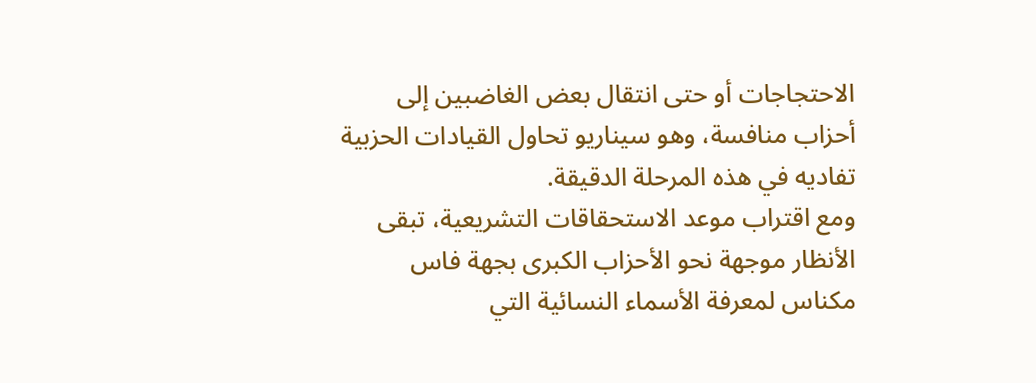الاحتجاجات أو حتى انتقال بعض الغاضبين إلى أحزاب منافسة، وهو سيناريو تحاول القيادات الحزبية تفاديه في هذه المرحلة الدقيقة.
ومع اقتراب موعد الاستحقاقات التشريعية، تبقى الأنظار موجهة نحو الأحزاب الكبرى بجهة فاس مكناس لمعرفة الأسماء النسائية التي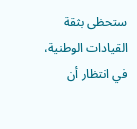ستحظى بثقة القيادات الوطنية، في انتظار أن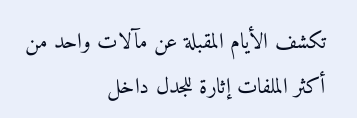تكشف الأيام المقبلة عن مآلات واحد من أكثر الملفات إثارة للجدل داخل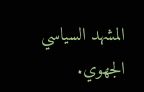المشهد السياسي الجهوي.